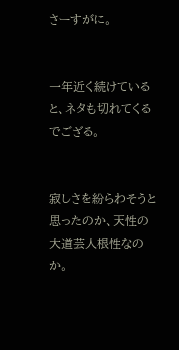さーすがに。


一年近く続けていると、ネタも切れてくるでござる。


寂しさを紛らわそうと思ったのか、天性の大道芸人根性なのか。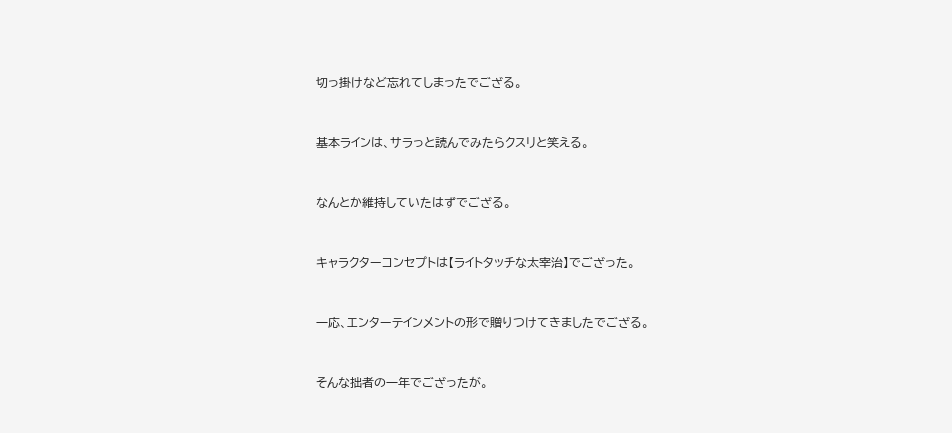切っ掛けなど忘れてしまったでござる。


基本ラインは、サラっと読んでみたらクスリと笑える。


なんとか維持していたはずでござる。


キャラクターコンセプトは【ライトタッチな太宰治】でござった。


一応、エンターテインメントの形で贈りつけてきましたでござる。


そんな拙者の一年でござったが。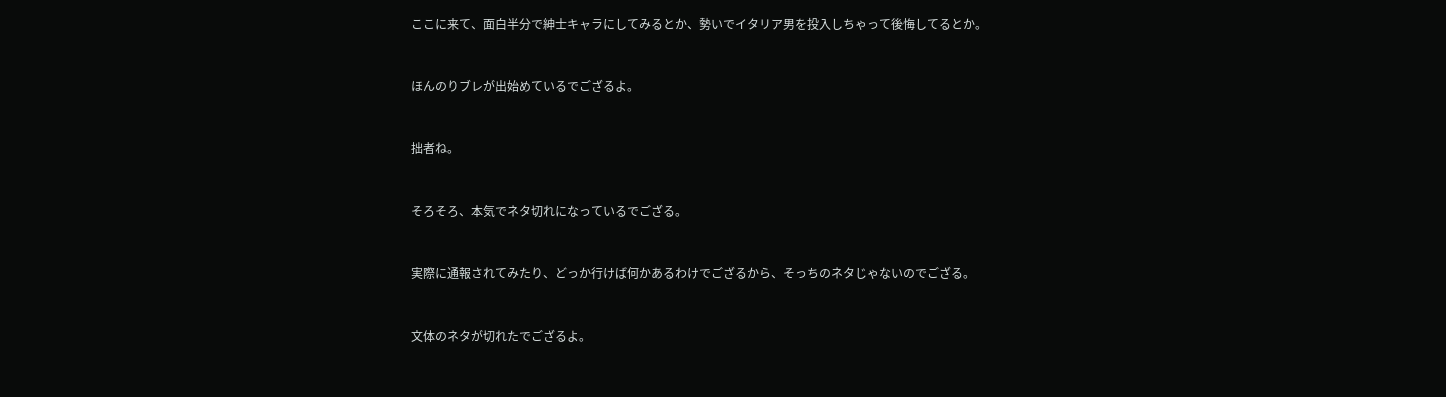ここに来て、面白半分で紳士キャラにしてみるとか、勢いでイタリア男を投入しちゃって後悔してるとか。


ほんのりブレが出始めているでござるよ。


拙者ね。


そろそろ、本気でネタ切れになっているでござる。


実際に通報されてみたり、どっか行けば何かあるわけでござるから、そっちのネタじゃないのでござる。


文体のネタが切れたでござるよ。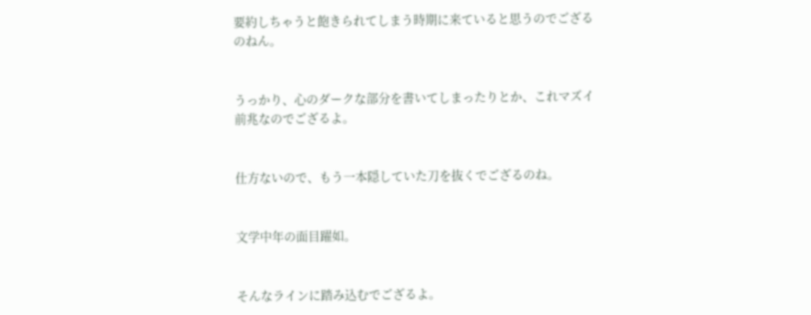要約しちゃうと飽きられてしまう時期に来ていると思うのでござるのねん。


うっかり、心のダークな部分を書いてしまったりとか、これマズイ前兆なのでござるよ。


仕方ないので、もう一本隠していた刀を抜くでござるのね。


文学中年の面目躍如。


そんなラインに踏み込むでござるよ。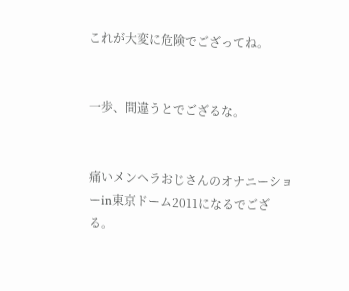これが大変に危険でござってね。


一歩、間違うとでござるな。


痛いメンヘラおじさんのオナニーショーin東京ドーム2011になるでござる。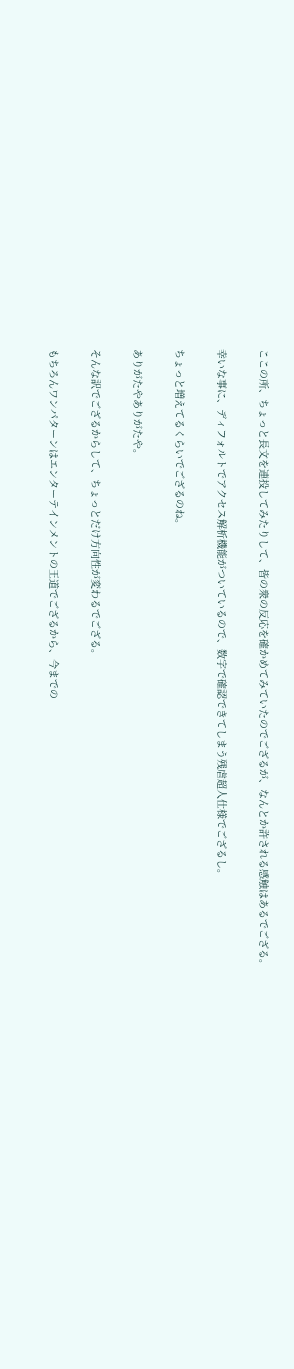ここの所、ちょっと長文を連投してみたりして、皆の衆の反応を確かめてみていたのでござるが、なんとか許される感触はあるでござる。


幸いな事に、ディフォルトでアクセス解析機能がついているので、数字で確認できてしまう残虐超人仕様でござるし。


ちょっと増えてるくらいでござるのね。


ありがたやありがたや。


そんな訳でござるからして、ちょっとだけ方向性が変わるでござる。


もちろんワンパターンはエンターテインメントの王道でござるから、今までの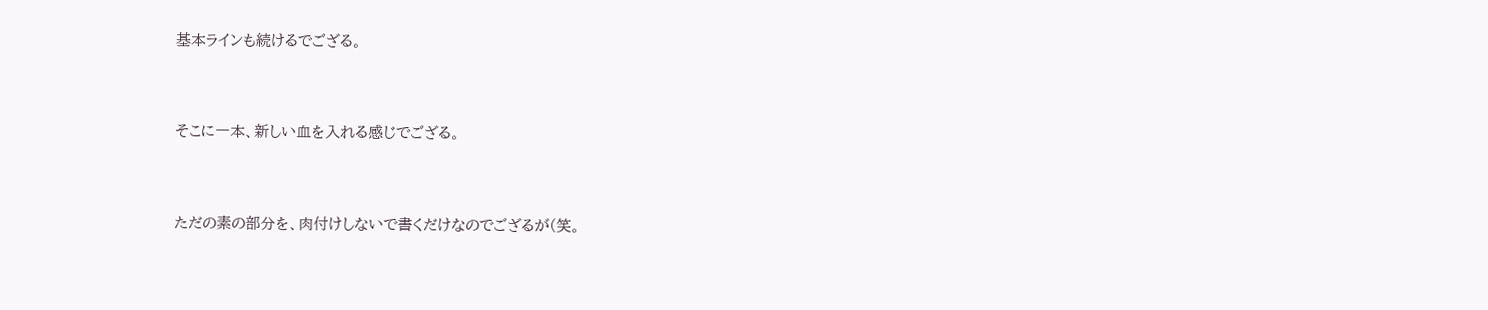基本ラインも続けるでござる。


そこに一本、新しい血を入れる感じでござる。


ただの素の部分を、肉付けしないで書くだけなのでござるが(笑。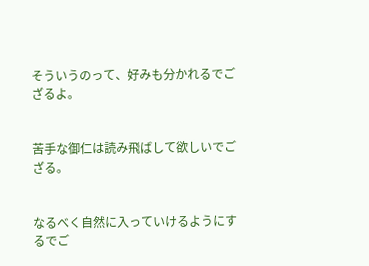そういうのって、好みも分かれるでござるよ。


苦手な御仁は読み飛ばして欲しいでござる。


なるべく自然に入っていけるようにするでご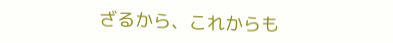ざるから、これからも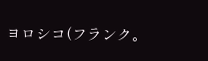ヨロシコ(フランク。